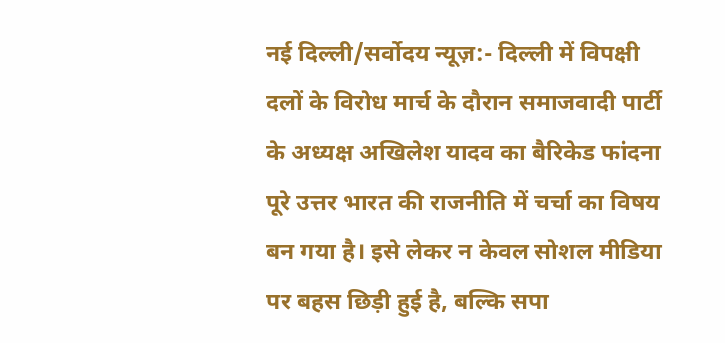नई दिल्ली/सर्वोदय न्यूज़:- दिल्ली में विपक्षी दलों के विरोध मार्च के दौरान समाजवादी पार्टी के अध्यक्ष अखिलेश यादव का बैरिकेड फांदना पूरे उत्तर भारत की राजनीति में चर्चा का विषय बन गया है। इसे लेकर न केवल सोशल मीडिया पर बहस छिड़ी हुई है, बल्कि सपा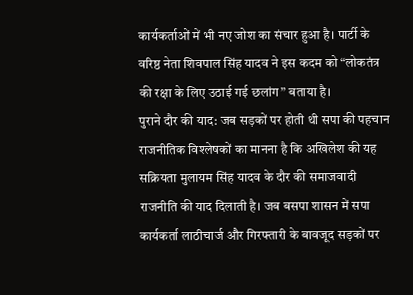कार्यकर्ताओं में भी नए जोश का संचार हुआ है। पार्टी के वरिष्ठ नेता शिवपाल सिंह यादव ने इस कदम को “लोकतंत्र की रक्षा के लिए उठाई गई छलांग” बताया है।
पुराने दौर की याद: जब सड़कों पर होती थी सपा की पहचान
राजनीतिक विश्लेषकों का मानना है कि अखिलेश की यह सक्रियता मुलायम सिंह यादव के दौर की समाजवादी राजनीति की याद दिलाती है। जब बसपा शासन में सपा कार्यकर्ता लाठीचार्ज और गिरफ्तारी के बावजूद सड़कों पर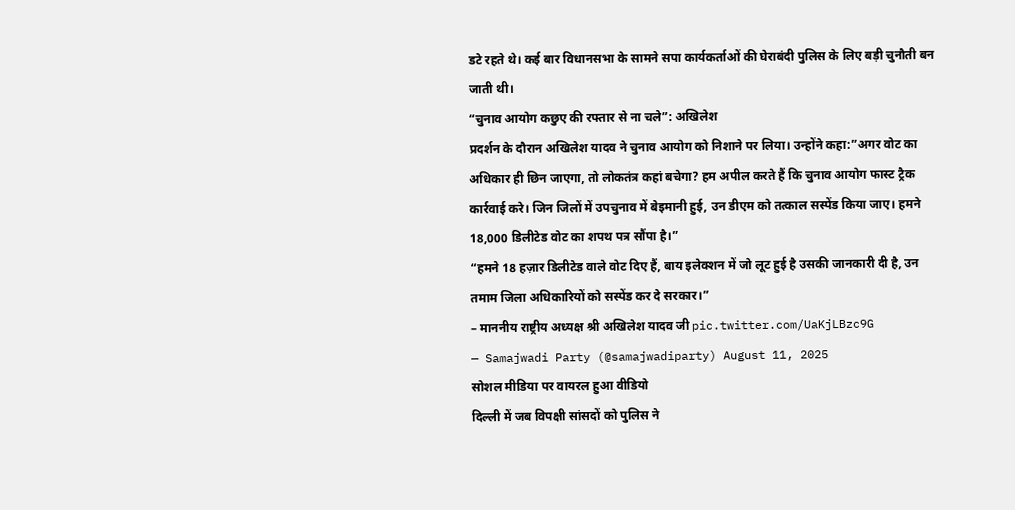डटे रहते थे। कई बार विधानसभा के सामने सपा कार्यकर्ताओं की घेराबंदी पुलिस के लिए बड़ी चुनौती बन जाती थी।
“चुनाव आयोग कछुए की रफ्तार से ना चले”: अखिलेश
प्रदर्शन के दौरान अखिलेश यादव ने चुनाव आयोग को निशाने पर लिया। उन्होंने कहा:”अगर वोट का अधिकार ही छिन जाएगा, तो लोकतंत्र कहां बचेगा? हम अपील करते हैं कि चुनाव आयोग फास्ट ट्रैक कार्रवाई करे। जिन जिलों में उपचुनाव में बेइमानी हुई, उन डीएम को तत्काल सस्पेंड किया जाए। हमने 18,000 डिलीटेड वोट का शपथ पत्र सौंपा है।”
“हमने 18 हज़ार डिलीटेड वाले वोट दिए हैं, बाय इलेक्शन में जो लूट हुई है उसकी जानकारी दी है, उन तमाम जिला अधिकारियों को सस्पेंड कर दे सरकार।”
– माननीय राष्ट्रीय अध्यक्ष श्री अखिलेश यादव जी pic.twitter.com/UaKjLBzc9G
— Samajwadi Party (@samajwadiparty) August 11, 2025
सोशल मीडिया पर वायरल हुआ वीडियो
दिल्ली में जब विपक्षी सांसदों को पुलिस ने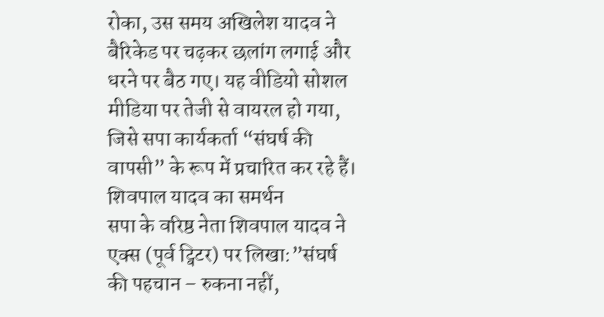रोका, उस समय अखिलेश यादव ने बैरिकेड पर चढ़कर छलांग लगाई और धरने पर बैठ गए। यह वीडियो सोशल मीडिया पर तेजी से वायरल हो गया, जिसे सपा कार्यकर्ता “संघर्ष की वापसी” के रूप में प्रचारित कर रहे हैं।
शिवपाल यादव का समर्थन
सपा के वरिष्ठ नेता शिवपाल यादव ने एक्स (पूर्व ट्विटर) पर लिखा:”संघर्ष की पहचान – रुकना नहीं,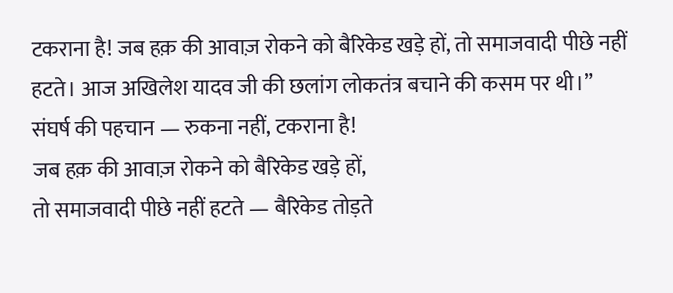टकराना है! जब हक़ की आवाज़ रोकने को बैरिकेड खड़े हों, तो समाजवादी पीछे नहीं हटते। आज अखिलेश यादव जी की छलांग लोकतंत्र बचाने की कसम पर थी।”
संघर्ष की पहचान — रुकना नहीं, टकराना है!
जब हक़ की आवाज़ रोकने को बैरिकेड खड़े हों,
तो समाजवादी पीछे नहीं हटते — बैरिकेड तोड़ते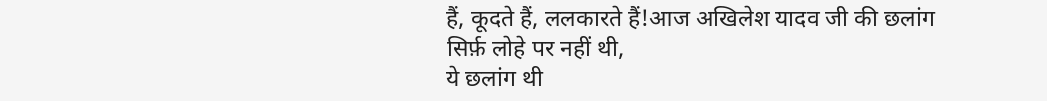हैं, कूदते हैं, ललकारते हैं!आज अखिलेश यादव जी की छलांग सिर्फ़ लोहे पर नहीं थी,
ये छलांग थी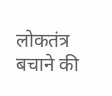लोकतंत्र बचाने की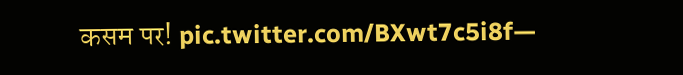कसम पर! pic.twitter.com/BXwt7c5i8f—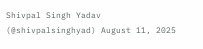Shivpal Singh Yadav (@shivpalsinghyad) August 11, 2025